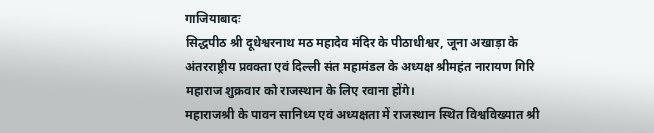गाजियाबादः
सिद्धपीठ श्री दूधेश्वरनाथ मठ महादेव मंदिर के पीठाधीश्वर, जूना अखाड़ा के अंतरराष्ट्रीय प्रवक्ता एवं दिल्ली संत महामंडल के अध्यक्ष श्रीमहंत नारायण गिरि महाराज शुक्रवार को राजस्थान के लिए रवाना होंगे।
महाराजश्री के पावन सानिध्य एवं अध्यक्षता में राजस्थान स्थित विश्वविख्यात श्री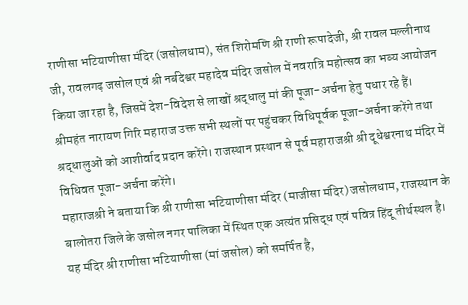राणीसा भटियाणीसा मंदिर (जसोलधाम), संत शिरोमणि श्री राणी रूपादेजी, श्री रावल मल्लीनाथ जी, रावलगढ़ जसोल एवं श्री नर्बदेश्वर महादेव मंदिर जसोल में नवरात्रि महोत्सव का भव्य आयोजन किया जा रहा है, जिसमें देश-विदेश से लाखों श्रद्धालु मां की पूजा-अर्चना हेतु पधार रहे हैं।
श्रीमहंत नारायण गिरि महाराज उक्त सभी स्थलों पर पहुंचकर विधिपूर्वक पूजा-अर्चना करेंगे तथा श्रद्धालुओं को आशीर्वाद प्रदान करेंगे। राजस्थान प्रस्थान से पूर्व महाराजश्री श्री दूधेश्वरनाथ मंदिर में विधिवत पूजा-अर्चना करेंगे।
महाराजश्री ने बताया कि श्री राणीसा भटियाणीसा मंदिर (माजीसा मंदिर) जसोलधाम, राजस्थान के बालोतरा जिले के जसोल नगर पालिका में स्थित एक अत्यंत प्रसिद्ध एवं पवित्र हिंदू तीर्थस्थल है। यह मंदिर श्री राणीसा भटियाणीसा (मां जसोल) को समर्पित है,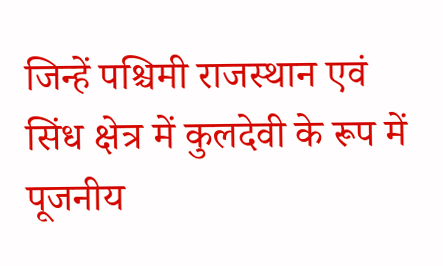जिन्हें पश्चिमी राजस्थान एवं सिंध क्षेत्र में कुलदेवी के रूप में पूजनीय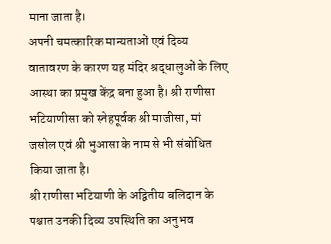माना जाता है।
अपनी चमत्कारिक मान्यताओं एवं दिव्य वातावरण के कारण यह मंदिर श्रद्धालुओं के लिए आस्था का प्रमुख केंद्र बना हुआ है। श्री राणीसा भटियाणीसा को स्नेहपूर्वक श्री माजीसा, मां जसोल एवं श्री भुआसा के नाम से भी संबोधित किया जाता है।
श्री राणीसा भटियाणी के अद्वितीय बलिदान के पश्चात उनकी दिव्य उपस्थिति का अनुभव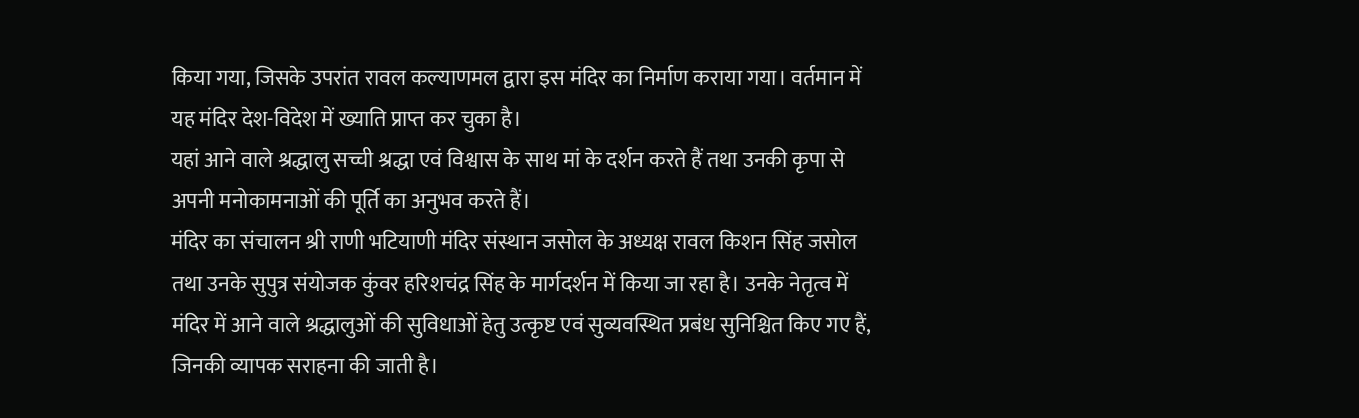किया गया, जिसके उपरांत रावल कल्याणमल द्वारा इस मंदिर का निर्माण कराया गया। वर्तमान में यह मंदिर देश-विदेश में ख्याति प्राप्त कर चुका है।
यहां आने वाले श्रद्धालु सच्ची श्रद्धा एवं विश्वास के साथ मां के दर्शन करते हैं तथा उनकी कृपा से अपनी मनोकामनाओं की पूर्ति का अनुभव करते हैं।
मंदिर का संचालन श्री राणी भटियाणी मंदिर संस्थान जसोल के अध्यक्ष रावल किशन सिंह जसोल तथा उनके सुपुत्र संयोजक कुंवर हरिशचंद्र सिंह के मार्गदर्शन में किया जा रहा है। उनके नेतृत्व में मंदिर में आने वाले श्रद्धालुओं की सुविधाओं हेतु उत्कृष्ट एवं सुव्यवस्थित प्रबंध सुनिश्चित किए गए हैं, जिनकी व्यापक सराहना की जाती है।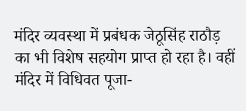मंदिर व्यवस्था में प्रबंधक जेठूसिंह राठौड़ का भी विशेष सहयोग प्राप्त हो रहा है। वहीं मंदिर में विधिवत पूजा-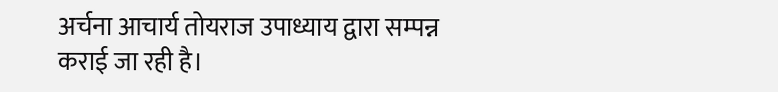अर्चना आचार्य तोयराज उपाध्याय द्वारा सम्पन्न कराई जा रही है।